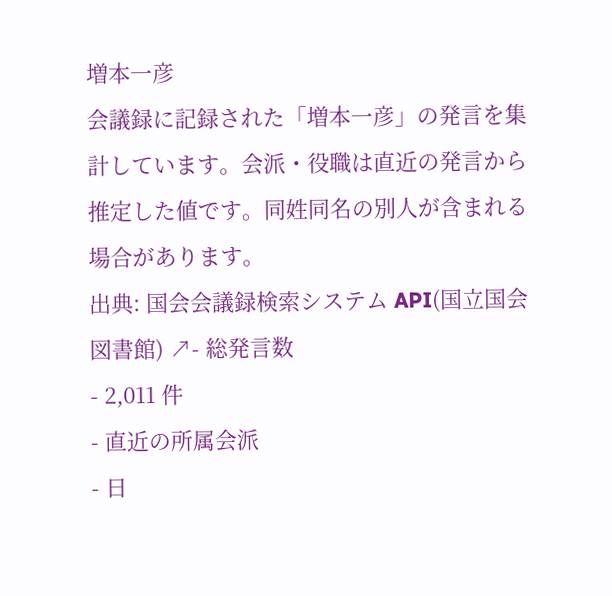増本一彦
会議録に記録された「増本一彦」の発言を集計しています。会派・役職は直近の発言から推定した値です。同姓同名の別人が含まれる場合があります。
出典: 国会会議録検索システム API(国立国会図書館) ↗- 総発言数
- 2,011 件
- 直近の所属会派
- 日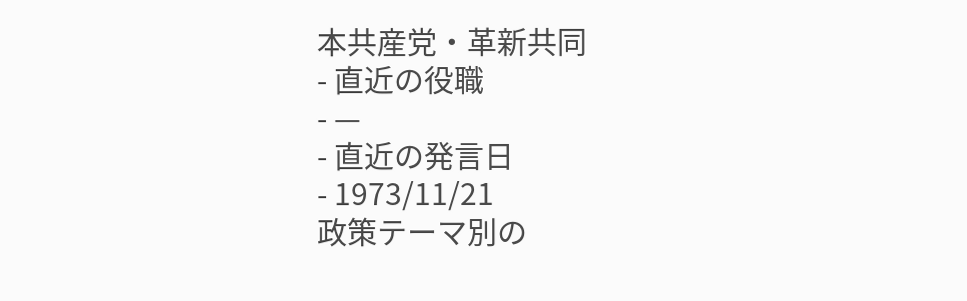本共産党・革新共同
- 直近の役職
- —
- 直近の発言日
- 1973/11/21
政策テーマ別の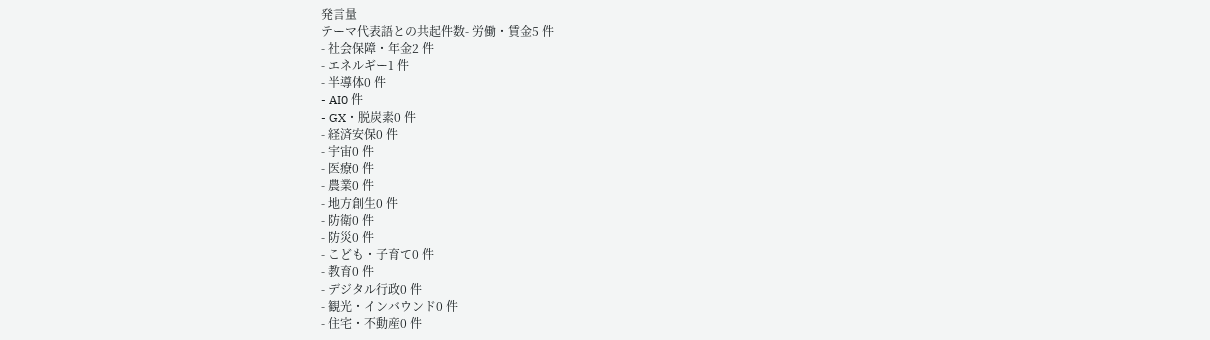発言量
テーマ代表語との共起件数- 労働・賃金5 件
- 社会保障・年金2 件
- エネルギー1 件
- 半導体0 件
- AI0 件
- GX・脱炭素0 件
- 経済安保0 件
- 宇宙0 件
- 医療0 件
- 農業0 件
- 地方創生0 件
- 防衛0 件
- 防災0 件
- こども・子育て0 件
- 教育0 件
- デジタル行政0 件
- 観光・インバウンド0 件
- 住宅・不動産0 件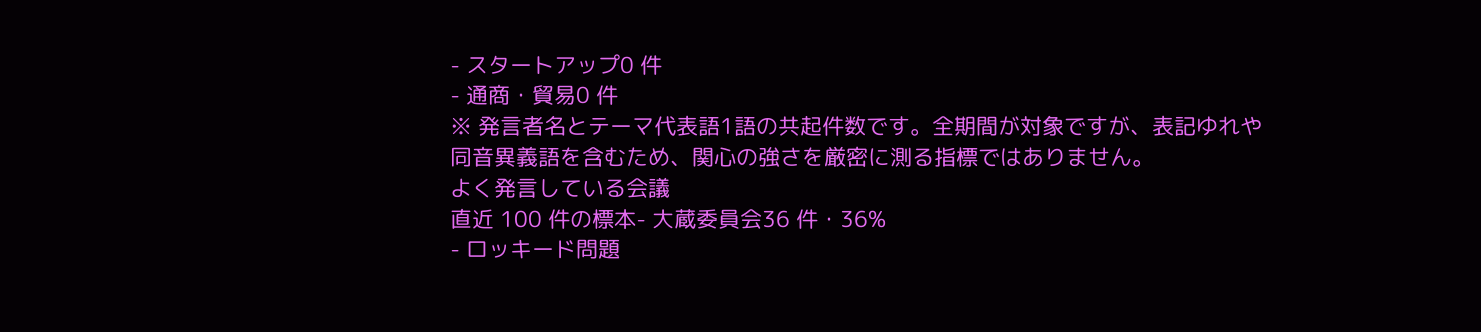- スタートアップ0 件
- 通商・貿易0 件
※ 発言者名とテーマ代表語1語の共起件数です。全期間が対象ですが、表記ゆれや 同音異義語を含むため、関心の強さを厳密に測る指標ではありません。
よく発言している会議
直近 100 件の標本- 大蔵委員会36 件・36%
- ロッキード問題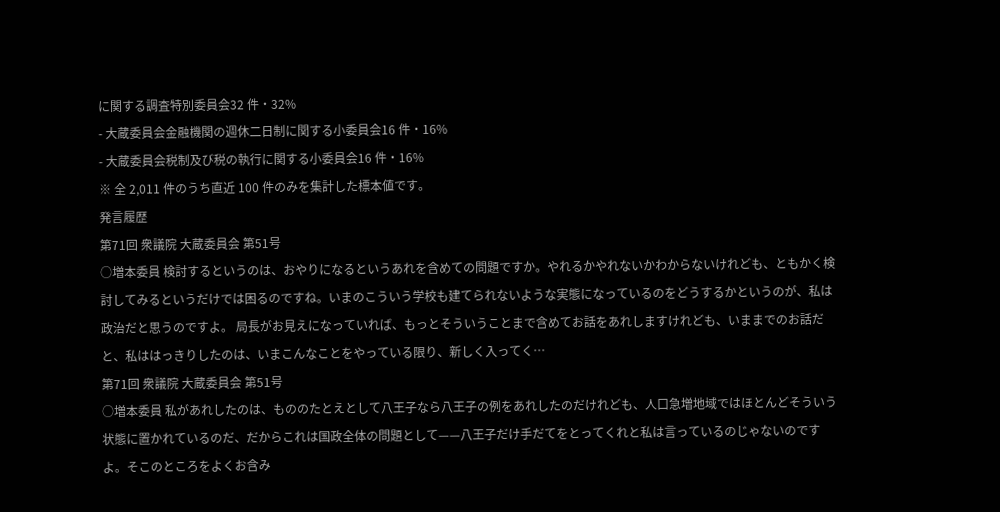に関する調査特別委員会32 件・32%
- 大蔵委員会金融機関の週休二日制に関する小委員会16 件・16%
- 大蔵委員会税制及び税の執行に関する小委員会16 件・16%
※ 全 2,011 件のうち直近 100 件のみを集計した標本値です。
発言履歴
第71回 衆議院 大蔵委員会 第51号
○増本委員 検討するというのは、おやりになるというあれを含めての問題ですか。やれるかやれないかわからないけれども、ともかく検討してみるというだけでは困るのですね。いまのこういう学校も建てられないような実態になっているのをどうするかというのが、私は政治だと思うのですよ。 局長がお見えになっていれば、もっとそういうことまで含めてお話をあれしますけれども、いままでのお話だと、私ははっきりしたのは、いまこんなことをやっている限り、新しく入ってく…
第71回 衆議院 大蔵委員会 第51号
○増本委員 私があれしたのは、もののたとえとして八王子なら八王子の例をあれしたのだけれども、人口急増地域ではほとんどそういう状態に置かれているのだ、だからこれは国政全体の問題として——八王子だけ手だてをとってくれと私は言っているのじゃないのですよ。そこのところをよくお含み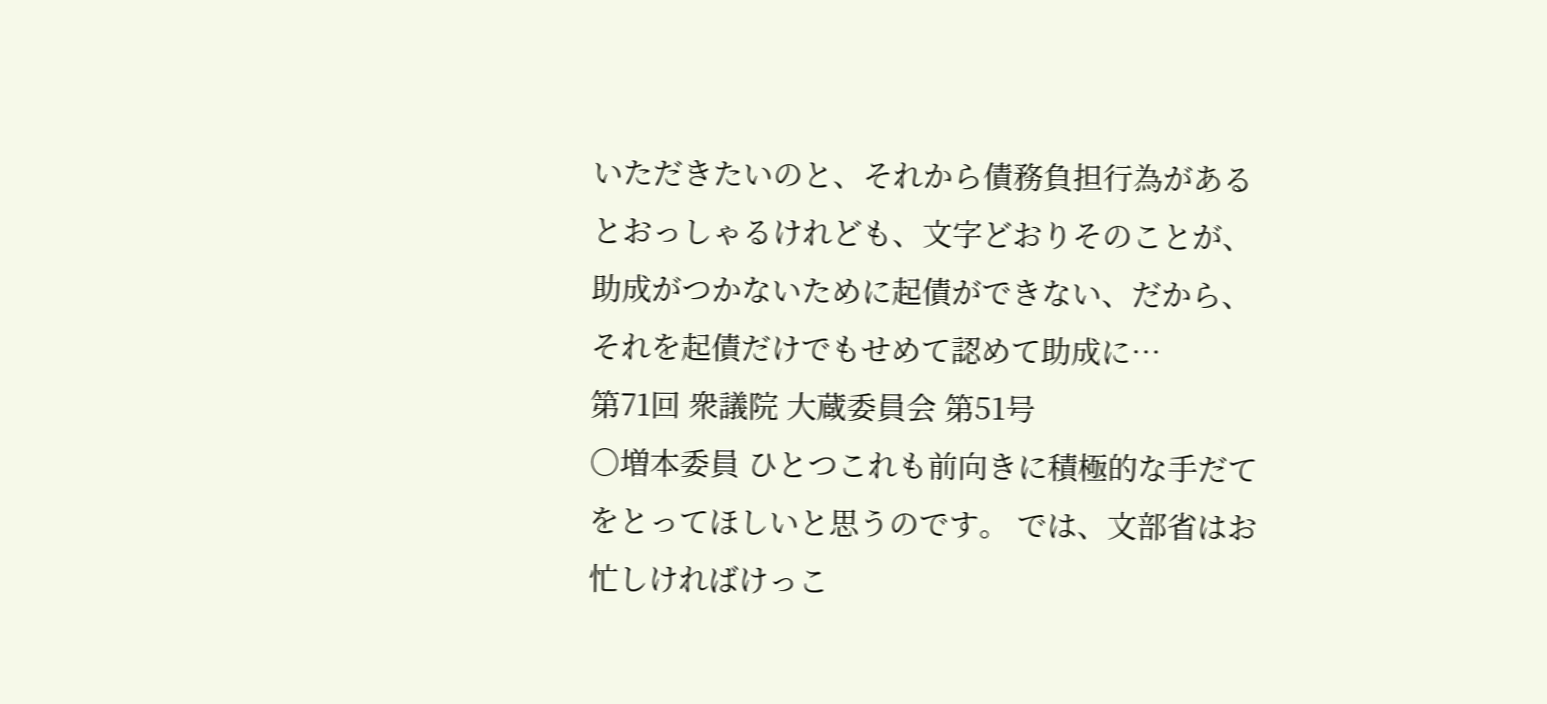いただきたいのと、それから債務負担行為があるとおっしゃるけれども、文字どおりそのことが、助成がつかないために起債ができない、だから、それを起債だけでもせめて認めて助成に…
第71回 衆議院 大蔵委員会 第51号
○増本委員 ひとつこれも前向きに積極的な手だてをとってほしいと思うのです。 では、文部省はお忙しければけっこ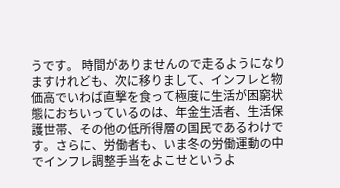うです。 時間がありませんので走るようになりますけれども、次に移りまして、インフレと物価高でいわば直撃を食って極度に生活が困窮状態におちいっているのは、年金生活者、生活保護世帯、その他の低所得層の国民であるわけです。さらに、労働者も、いま冬の労働運動の中でインフレ調整手当をよこせというよ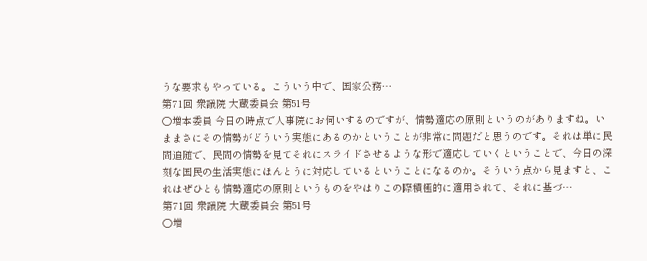うな要求もやっている。こういう中で、国家公務…
第71回 衆議院 大蔵委員会 第51号
○増本委員 今日の時点で人事院にお伺いするのですが、情勢適応の原則というのがありますね。いままさにその情勢がどういう実態にあるのかということが非常に問題だと思うのです。それは単に民間追随で、民間の情勢を見てそれにスライドさせるような形で適応していくということで、今日の深刻な国民の生活実態にほんとうに対応しているということになるのか。そういう点から見ますと、これはぜひとも情勢適応の原則というものをやはりこの際積極的に適用されて、それに基づ…
第71回 衆議院 大蔵委員会 第51号
○増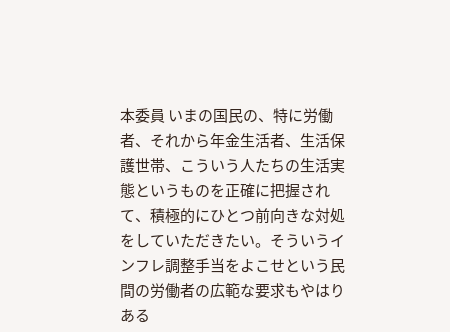本委員 いまの国民の、特に労働者、それから年金生活者、生活保護世帯、こういう人たちの生活実態というものを正確に把握されて、積極的にひとつ前向きな対処をしていただきたい。そういうインフレ調整手当をよこせという民間の労働者の広範な要求もやはりある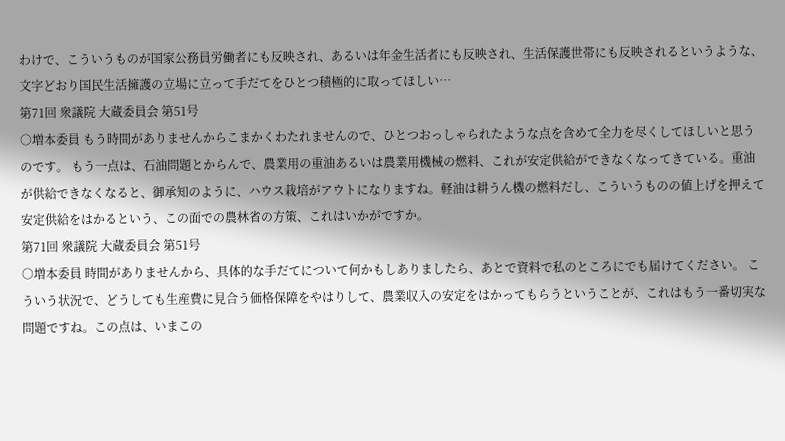わけで、こういうものが国家公務員労働者にも反映され、あるいは年金生活者にも反映され、生活保護世帯にも反映されるというような、文字どおり国民生活擁護の立場に立って手だてをひとつ積極的に取ってほしい…
第71回 衆議院 大蔵委員会 第51号
○増本委員 もう時間がありませんからこまかくわたれませんので、ひとつおっしゃられたような点を含めて全力を尽くしてほしいと思うのです。 もう一点は、石油問題とからんで、農業用の重油あるいは農業用機械の燃料、これが安定供給ができなくなってきている。重油が供給できなくなると、御承知のように、ハウス栽培がアウトになりますね。軽油は耕うん機の燃料だし、こういうものの値上げを押えて安定供給をはかるという、この面での農林省の方策、これはいかがですか。
第71回 衆議院 大蔵委員会 第51号
○増本委員 時間がありませんから、具体的な手だてについて何かもしありましたら、あとで資料で私のところにでも届けてください。 こういう状況で、どうしても生産費に見合う価格保障をやはりして、農業収入の安定をはかってもらうということが、これはもう一番切実な問題ですね。この点は、いまこの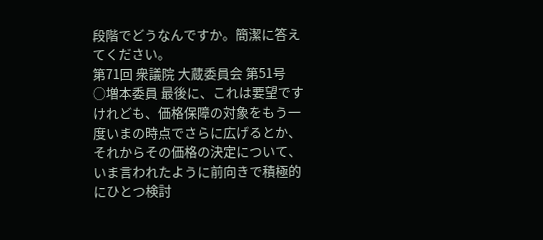段階でどうなんですか。簡潔に答えてください。
第71回 衆議院 大蔵委員会 第51号
○増本委員 最後に、これは要望ですけれども、価格保障の対象をもう一度いまの時点でさらに広げるとか、それからその価格の決定について、いま言われたように前向きで積極的にひとつ検討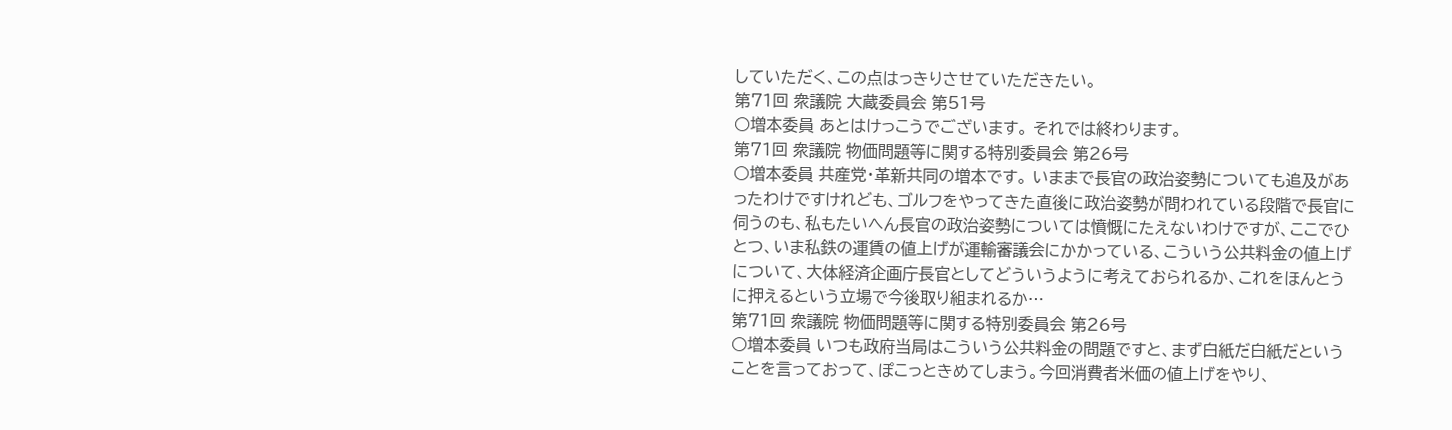していただく、この点はっきりさせていただきたい。
第71回 衆議院 大蔵委員会 第51号
○増本委員 あとはけっこうでございます。 それでは終わります。
第71回 衆議院 物価問題等に関する特別委員会 第26号
○増本委員 共産党・革新共同の増本です。 いままで長官の政治姿勢についても追及があったわけですけれども、ゴルフをやってきた直後に政治姿勢が問われている段階で長官に伺うのも、私もたいへん長官の政治姿勢については憤慨にたえないわけですが、ここでひとつ、いま私鉄の運賃の値上げが運輸審議会にかかっている、こういう公共料金の値上げについて、大体経済企画庁長官としてどういうように考えておられるか、これをほんとうに押えるという立場で今後取り組まれるか…
第71回 衆議院 物価問題等に関する特別委員会 第26号
○増本委員 いつも政府当局はこういう公共料金の問題ですと、まず白紙だ白紙だということを言っておって、ぽこっときめてしまう。今回消費者米価の値上げをやり、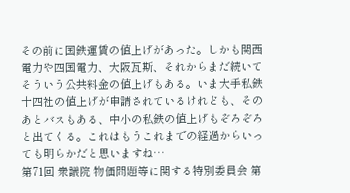その前に国鉄運賃の値上げがあった。しかも関西電力や四国電力、大阪瓦斯、それからまだ続いてそういう公共料金の値上げもある。いま大手私鉄十四社の値上げが申請されているけれども、そのあとバスもある、中小の私鉄の値上げもぞろぞろと出てくる。これはもうこれまでの経過からいっても明らかだと思いますね…
第71回 衆議院 物価問題等に関する特別委員会 第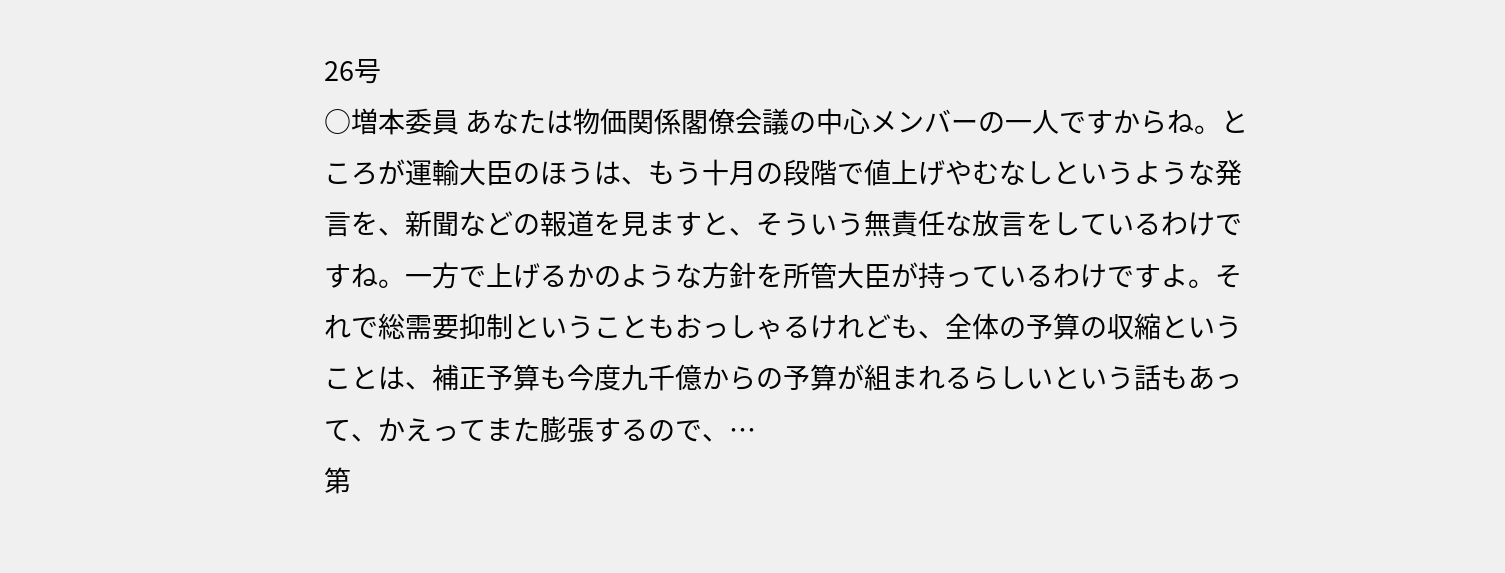26号
○増本委員 あなたは物価関係閣僚会議の中心メンバーの一人ですからね。ところが運輸大臣のほうは、もう十月の段階で値上げやむなしというような発言を、新聞などの報道を見ますと、そういう無責任な放言をしているわけですね。一方で上げるかのような方針を所管大臣が持っているわけですよ。それで総需要抑制ということもおっしゃるけれども、全体の予算の収縮ということは、補正予算も今度九千億からの予算が組まれるらしいという話もあって、かえってまた膨張するので、…
第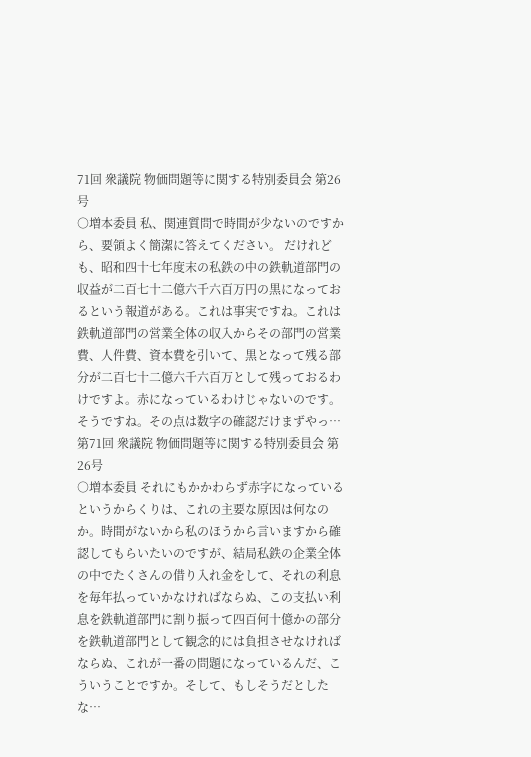71回 衆議院 物価問題等に関する特別委員会 第26号
○増本委員 私、関連質問で時間が少ないのですから、要領よく簡潔に答えてください。 だけれども、昭和四十七年度末の私鉄の中の鉄軌道部門の収益が二百七十二億六千六百万円の黒になっておるという報道がある。これは事実ですね。これは鉄軌道部門の営業全体の収入からその部門の営業費、人件費、資本費を引いて、黒となって残る部分が二百七十二億六千六百万として残っておるわけですよ。赤になっているわけじゃないのです。そうですね。その点は数字の確認だけまずやっ…
第71回 衆議院 物価問題等に関する特別委員会 第26号
○増本委員 それにもかかわらず赤字になっているというからくりは、これの主要な原因は何なのか。時間がないから私のほうから言いますから確認してもらいたいのですが、結局私鉄の企業全体の中でたくさんの借り入れ金をして、それの利息を毎年払っていかなければならぬ、この支払い利息を鉄軌道部門に割り振って四百何十億かの部分を鉄軌道部門として観念的には負担させなければならぬ、これが一番の問題になっているんだ、こういうことですか。そして、もしそうだとしたな…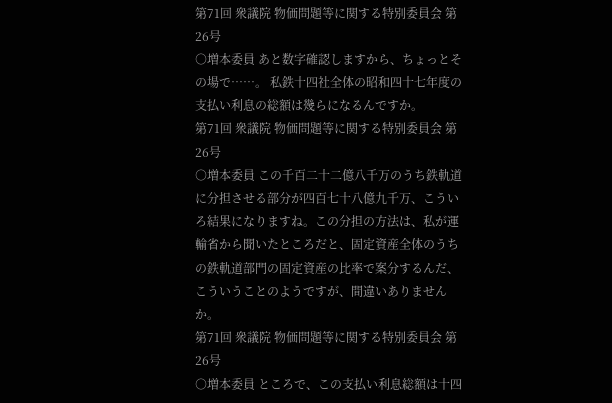第71回 衆議院 物価問題等に関する特別委員会 第26号
○増本委員 あと数字確認しますから、ちょっとその場で……。 私鉄十四社全体の昭和四十七年度の支払い利息の総額は幾らになるんですか。
第71回 衆議院 物価問題等に関する特別委員会 第26号
○増本委員 この千百二十二億八千万のうち鉄軌道に分担させる部分が四百七十八億九千万、こういろ結果になりますね。この分担の方法は、私が運輸省から聞いたところだと、固定資産全体のうちの鉄軌道部門の固定資産の比率で案分するんだ、こういうことのようですが、間違いありませんか。
第71回 衆議院 物価問題等に関する特別委員会 第26号
○増本委員 ところで、この支払い利息総額は十四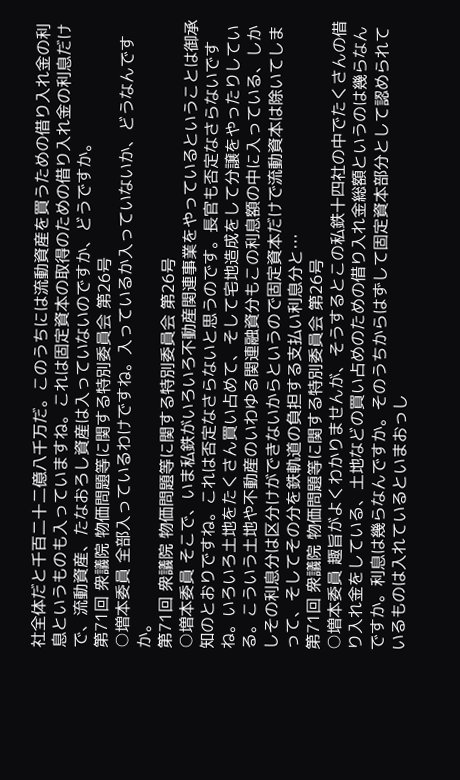社全体だと千百二十二億八千万だ。このうちには流動資産を買うための借り入れ金の利息というものも入っていますね。これは固定資本の取得のための借り入れ金の利息だけで、流動資産、たなおろし資産は入っていないのですか、どうですか。
第71回 衆議院 物価問題等に関する特別委員会 第26号
○増本委員 全部入っているわけですね。入っているか入っていないか、どうなんですか。
第71回 衆議院 物価問題等に関する特別委員会 第26号
○増本委員 そこで、いま私鉄がいろいろ不動産関連事業をやっているということは御承知のとおりですね。これは否定なさらないと思うのです。長官も否定なさらないですね。いろいろ土地をたくさん買い占めて、そして宅地造成をして分譲をやったりしている。こういう土地や不動産のいわゆる関連融資分もこの利息額の中に入っている、しかしその利息分は区分けができないからというので固定資本だけで流動資本は除いてしまって、そしてその分を鉄軌道の負担する支払い利息分と…
第71回 衆議院 物価問題等に関する特別委員会 第26号
○増本委員 趣旨がよくわかりませんが、そうするとこの私鉄十四社の中でたくさんの借り入れ金をしている、土地などの買い占めのための借り入れ金総額というのは幾らなんですか。利息は幾らなんですか。そのうちからはずして固定資本部分として認められているものは入れているといまおっし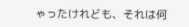ゃったけれども、それは何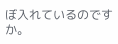ぼ入れているのですか。